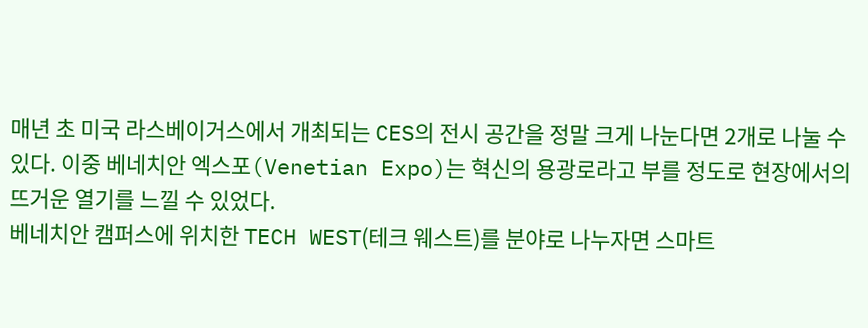매년 초 미국 라스베이거스에서 개최되는 CES의 전시 공간을 정말 크게 나눈다면 2개로 나눌 수 있다. 이중 베네치안 엑스포(Venetian Expo)는 혁신의 용광로라고 부를 정도로 현장에서의 뜨거운 열기를 느낄 수 있었다.
베네치안 캠퍼스에 위치한 TECH WEST(테크 웨스트)를 분야로 나누자면 스마트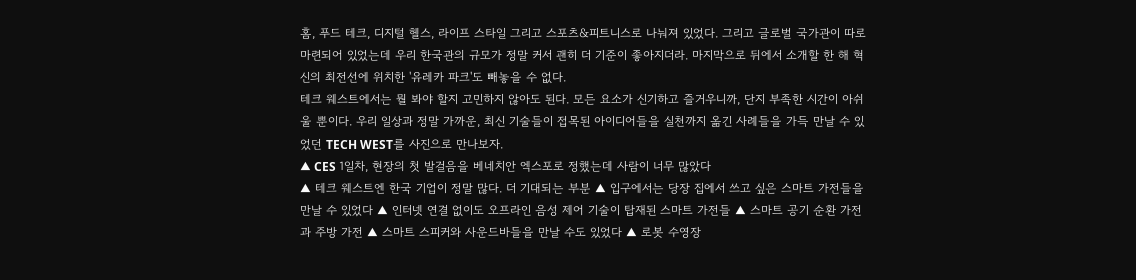홈, 푸드 테크, 디지털 헬스, 라이프 스타일 그리고 스포츠&피트니스로 나눠져 있었다. 그리고 글로벌 국가관이 따로 마련되어 있었는데 우리 한국관의 규모가 정말 커서 괜히 더 기준이 좋아지더라. 마지막으로 뒤에서 소개할 한 해 혁신의 최전선에 위치한 '유레카 파크'도 빼놓을 수 없다.
테크 웨스트에서는 뭘 봐야 할지 고민하지 않아도 된다. 모든 요소가 신기하고 즐거우니까, 단지 부족한 시간이 아쉬울 뿐이다. 우리 일상과 정말 가까운, 최신 기술들이 접목된 아이디어들을 실천까지 옮긴 사례들을 가득 만날 수 있었던 TECH WEST를 사진으로 만나보자.
▲ CES 1일차, 현장의 첫 발걸음을 베네치안 엑스포로 정했는데 사람이 너무 많았다
▲ 테크 웨스트엔 한국 기업이 정말 많다. 더 기대되는 부분 ▲ 입구에서는 당장 집에서 쓰고 싶은 스마트 가전들을 만날 수 있었다 ▲ 인터넷 연결 없이도 오프라인 음성 제어 기술이 탑재된 스마트 가전들 ▲ 스마트 공기 순환 가전과 주방 가전 ▲ 스마트 스피커와 사운드바들을 만날 수도 있었다 ▲ 로봇 수영장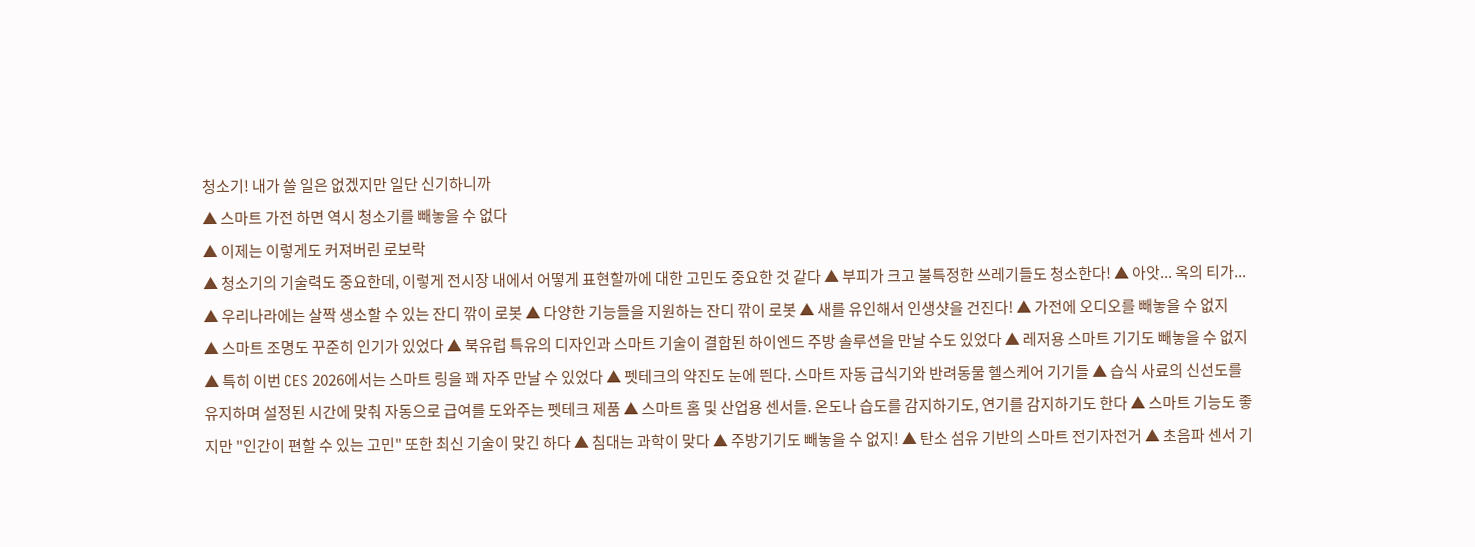청소기! 내가 쓸 일은 없겠지만 일단 신기하니까
▲ 스마트 가전 하면 역시 청소기를 빼놓을 수 없다
▲ 이제는 이렇게도 커져버린 로보락
▲ 청소기의 기술력도 중요한데, 이렇게 전시장 내에서 어떻게 표현할까에 대한 고민도 중요한 것 같다 ▲ 부피가 크고 불특정한 쓰레기들도 청소한다! ▲ 아앗... 옥의 티가... ▲ 우리나라에는 살짝 생소할 수 있는 잔디 깎이 로봇 ▲ 다양한 기능들을 지원하는 잔디 깎이 로봇 ▲ 새를 유인해서 인생샷을 건진다! ▲ 가전에 오디오를 빼놓을 수 없지
▲ 스마트 조명도 꾸준히 인기가 있었다 ▲ 북유럽 특유의 디자인과 스마트 기술이 결합된 하이엔드 주방 솔루션을 만날 수도 있었다 ▲ 레저용 스마트 기기도 빼놓을 수 없지 ▲ 특히 이번 CES 2026에서는 스마트 링을 꽤 자주 만날 수 있었다 ▲ 펫테크의 약진도 눈에 띈다. 스마트 자동 급식기와 반려동물 헬스케어 기기들 ▲ 습식 사료의 신선도를 유지하며 설정된 시간에 맞춰 자동으로 급여를 도와주는 펫테크 제품 ▲ 스마트 홈 및 산업용 센서들. 온도나 습도를 감지하기도, 연기를 감지하기도 한다 ▲ 스마트 기능도 좋지만 "인간이 편할 수 있는 고민" 또한 최신 기술이 맞긴 하다 ▲ 침대는 과학이 맞다 ▲ 주방기기도 빼놓을 수 없지! ▲ 탄소 섬유 기반의 스마트 전기자전거 ▲ 초음파 센서 기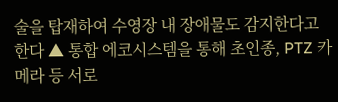술을 탑재하여 수영장 내 장애물도 감지한다고 한다 ▲ 통합 에코시스템을 통해 초인종, PTZ 카메라 등 서로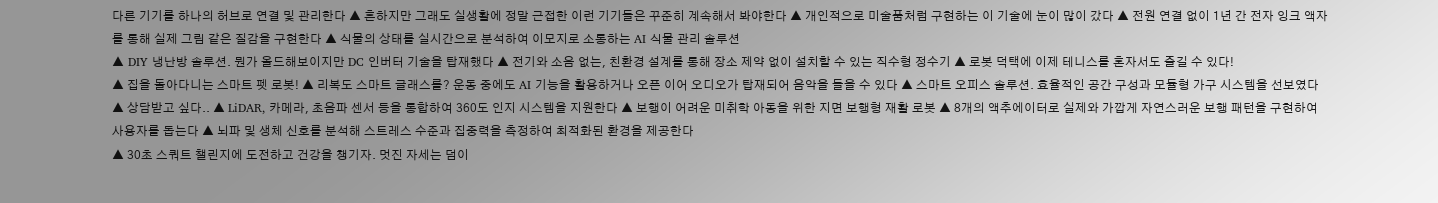다른 기기를 하나의 허브로 연결 및 관리한다 ▲ 흔하지만 그래도 실생활에 정말 근접한 이런 기기들은 꾸준히 계속해서 봐야한다 ▲ 개인적으로 미술품처럼 구현하는 이 기술에 눈이 많이 갔다 ▲ 전원 연결 없이 1년 간 전자 잉크 액자를 통해 실제 그림 같은 질감을 구현한다 ▲ 식물의 상태를 실시간으로 분석하여 이모지로 소통하는 AI 식물 관리 솔루션
▲ DIY 냉난방 솔루션. 뭔가 올드해보이지만 DC 인버터 기술을 탑재했다 ▲ 전기와 소음 없는, 친환경 설계를 통해 장소 제약 없이 설치할 수 있는 직수형 정수기 ▲ 로봇 덕택에 이제 테니스를 혼자서도 즐길 수 있다!
▲ 집을 돌아다니는 스마트 펫 로봇! ▲ 리복도 스마트 글래스를? 운동 중에도 AI 기능을 활용하거나 오픈 이어 오디오가 탑재되어 음악을 들을 수 있다 ▲ 스마트 오피스 솔루션. 효율적인 공간 구성과 모듈형 가구 시스템을 선보였다 ▲ 상담받고 싶다.. ▲ LiDAR, 카메라, 초음파 센서 등을 통합하여 360도 인지 시스템을 지원한다 ▲ 보행이 어려운 미취학 아동을 위한 지면 보행형 재활 로봇 ▲ 8개의 액추에이터로 실제와 가깝게 자연스러운 보행 패턴을 구현하여 사용자를 돕는다 ▲ 뇌파 및 생체 신호를 분석해 스트레스 수준과 집중력을 측정하여 최적화된 환경을 제공한다
▲ 30초 스쿼트 챌린지에 도전하고 건강을 챙기자. 멋진 자세는 덤이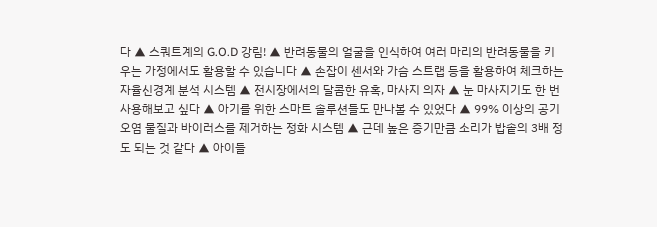다 ▲ 스쿼트계의 G.O.D 강림! ▲ 반려동물의 얼굴을 인식하여 여러 마리의 반려동물을 키우는 가정에서도 활용할 수 있습니다 ▲ 손잡이 센서와 가슴 스트랩 등을 활용하여 체크하는 자율신경계 분석 시스템 ▲ 전시장에서의 달콤한 유혹, 마사지 의자 ▲ 눈 마사지기도 한 번 사용해보고 싶다 ▲ 아기를 위한 스마트 솔루션들도 만나볼 수 있었다 ▲ 99% 이상의 공기 오염 물질과 바이러스를 제거하는 정화 시스템 ▲ 근데 높은 증기만큼 소리가 밥솥의 3배 정도 되는 것 같다 ▲ 아이들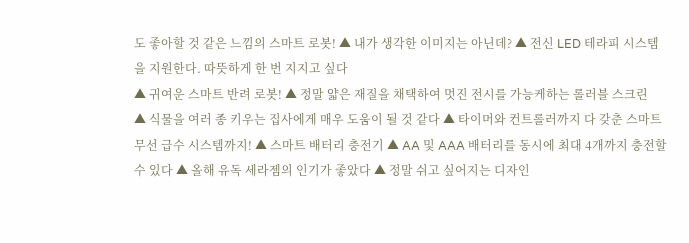도 좋아할 것 같은 느낌의 스마트 로봇! ▲ 내가 생각한 이미지는 아닌데? ▲ 전신 LED 테라피 시스템을 지원한다. 따뜻하게 한 번 지지고 싶다
▲ 귀여운 스마트 반려 로봇! ▲ 정말 얇은 재질을 채택하여 멋진 전시를 가능케하는 롤러블 스크린
▲ 식물을 여러 종 키우는 집사에게 매우 도움이 될 것 같다 ▲ 타이머와 컨트롤러까지 다 갖춘 스마트 무선 급수 시스템까지! ▲ 스마트 배터리 충전기 ▲ AA 및 AAA 배터리를 동시에 최대 4개까지 충전할 수 있다 ▲ 올해 유독 세라젬의 인기가 좋았다 ▲ 정말 쉬고 싶어지는 디자인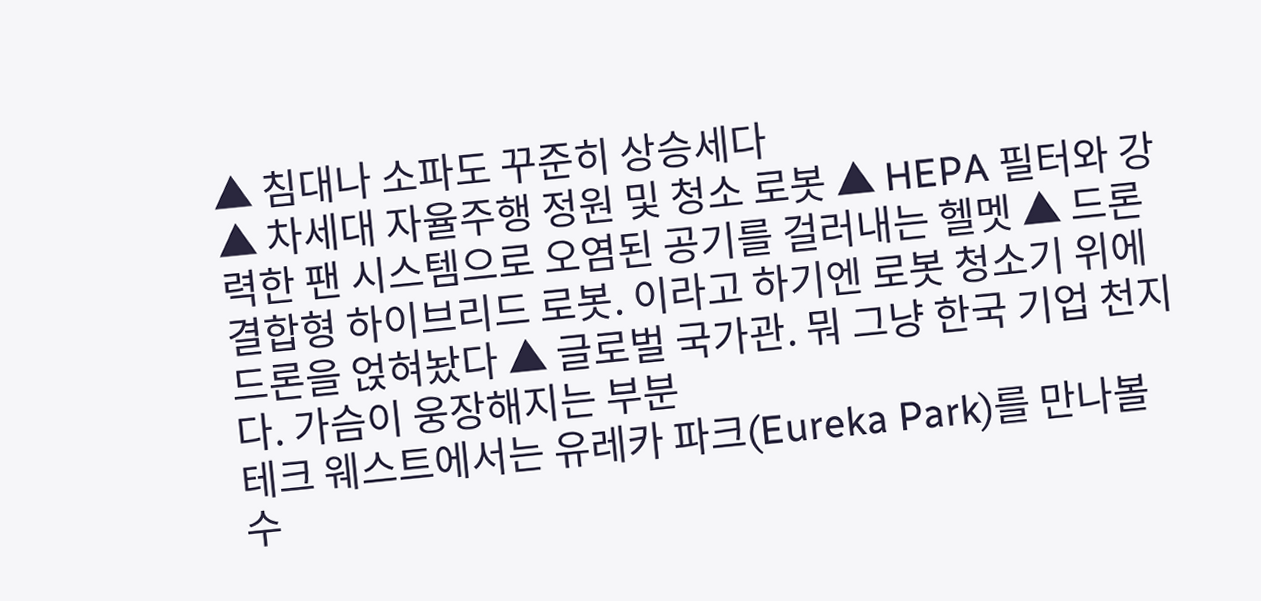▲ 침대나 소파도 꾸준히 상승세다
▲ 차세대 자율주행 정원 및 청소 로봇 ▲ HEPA 필터와 강력한 팬 시스템으로 오염된 공기를 걸러내는 헬멧 ▲ 드론 결합형 하이브리드 로봇. 이라고 하기엔 로봇 청소기 위에 드론을 얹혀놨다 ▲ 글로벌 국가관. 뭐 그냥 한국 기업 천지다. 가슴이 웅장해지는 부분
테크 웨스트에서는 유레카 파크(Eureka Park)를 만나볼 수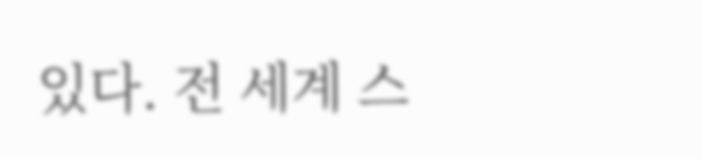있다. 전 세계 스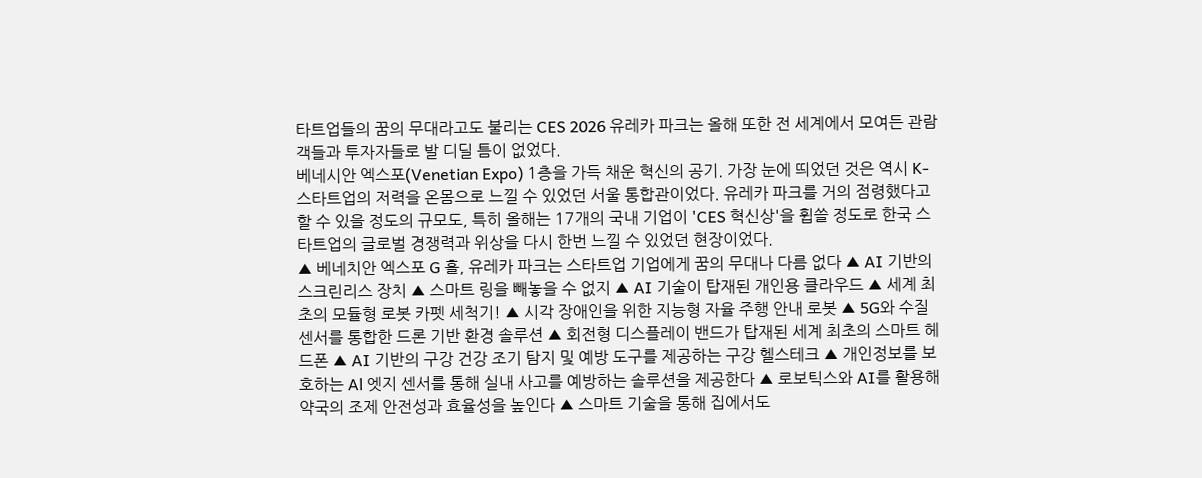타트업들의 꿈의 무대라고도 불리는 CES 2026 유레카 파크는 올해 또한 전 세계에서 모여든 관람객들과 투자자들로 발 디딜 틈이 없었다.
베네시안 엑스포(Venetian Expo) 1층을 가득 채운 혁신의 공기. 가장 눈에 띄었던 것은 역시 K-스타트업의 저력을 온몸으로 느낄 수 있었던 서울 통합관이었다. 유레카 파크를 거의 점령했다고 할 수 있을 정도의 규모도, 특히 올해는 17개의 국내 기업이 'CES 혁신상'을 휩쓸 정도로 한국 스타트업의 글로벌 경쟁력과 위상을 다시 한번 느낄 수 있었던 현장이었다.
▲ 베네치안 엑스포 G 홀, 유레카 파크는 스타트업 기업에게 꿈의 무대나 다름 없다 ▲ AI 기반의 스크린리스 장치 ▲ 스마트 링을 빼놓을 수 없지 ▲ AI 기술이 탑재된 개인용 클라우드 ▲ 세계 최초의 모듈형 로봇 카펫 세척기! ▲ 시각 장애인을 위한 지능형 자율 주행 안내 로봇 ▲ 5G와 수질 센서를 통합한 드론 기반 환경 솔루션 ▲ 회전형 디스플레이 밴드가 탑재된 세계 최초의 스마트 헤드폰 ▲ AI 기반의 구강 건강 조기 탐지 및 예방 도구를 제공하는 구강 헬스테크 ▲ 개인정보를 보호하는 Al 엣지 센서를 통해 실내 사고를 예방하는 솔루션을 제공한다 ▲ 로보틱스와 AI를 활용해 약국의 조제 안전성과 효율성을 높인다 ▲ 스마트 기술을 통해 집에서도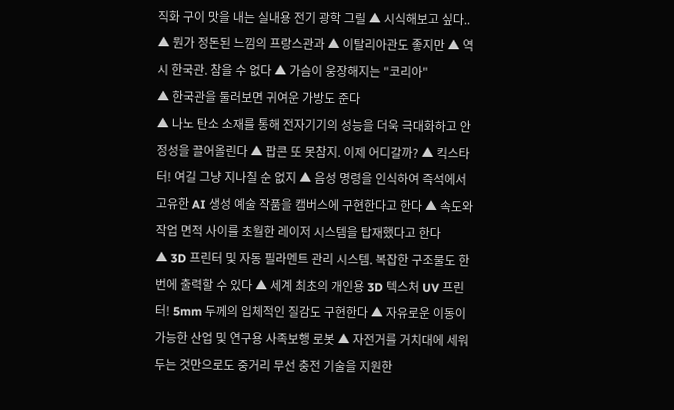직화 구이 맛을 내는 실내용 전기 광학 그릴 ▲ 시식해보고 싶다.. ▲ 뭔가 정돈된 느낌의 프랑스관과 ▲ 이탈리아관도 좋지만 ▲ 역시 한국관. 참을 수 없다 ▲ 가슴이 웅장해지는 "코리아"
▲ 한국관을 둘러보면 귀여운 가방도 준다
▲ 나노 탄소 소재를 통해 전자기기의 성능을 더욱 극대화하고 안정성을 끌어올린다 ▲ 팝콘 또 못참지. 이제 어디갈까? ▲ 킥스타터! 여길 그냥 지나칠 순 없지 ▲ 음성 명령을 인식하여 즉석에서 고유한 AI 생성 예술 작품을 캠버스에 구현한다고 한다 ▲ 속도와 작업 면적 사이를 초월한 레이저 시스템을 탑재했다고 한다
▲ 3D 프린터 및 자동 필라멘트 관리 시스템. 복잡한 구조물도 한 번에 출력할 수 있다 ▲ 세계 최초의 개인용 3D 텍스처 UV 프린터! 5mm 두께의 입체적인 질감도 구현한다 ▲ 자유로운 이동이 가능한 산업 및 연구용 사족보행 로봇 ▲ 자전거를 거치대에 세워두는 것만으로도 중거리 무선 충전 기술을 지원한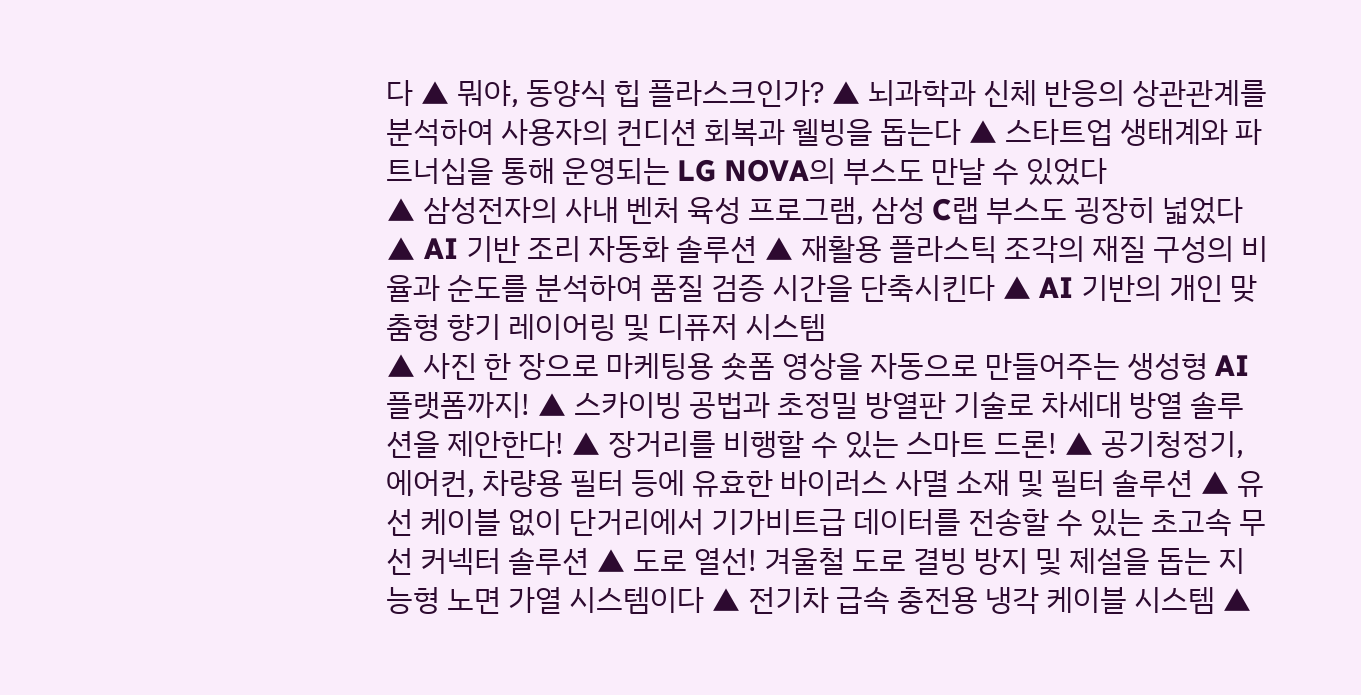다 ▲ 뭐야, 동양식 힙 플라스크인가? ▲ 뇌과학과 신체 반응의 상관관계를 분석하여 사용자의 컨디션 회복과 웰빙을 돕는다 ▲ 스타트업 생태계와 파트너십을 통해 운영되는 LG NOVA의 부스도 만날 수 있었다
▲ 삼성전자의 사내 벤처 육성 프로그램, 삼성 C랩 부스도 굉장히 넓었다
▲ AI 기반 조리 자동화 솔루션 ▲ 재활용 플라스틱 조각의 재질 구성의 비율과 순도를 분석하여 품질 검증 시간을 단축시킨다 ▲ AI 기반의 개인 맞춤형 향기 레이어링 및 디퓨저 시스템
▲ 사진 한 장으로 마케팅용 숏폼 영상을 자동으로 만들어주는 생성형 AI 플랫폼까지! ▲ 스카이빙 공법과 초정밀 방열판 기술로 차세대 방열 솔루션을 제안한다! ▲ 장거리를 비행할 수 있는 스마트 드론! ▲ 공기청정기, 에어컨, 차량용 필터 등에 유효한 바이러스 사멸 소재 및 필터 솔루션 ▲ 유선 케이블 없이 단거리에서 기가비트급 데이터를 전송할 수 있는 초고속 무선 커넥터 솔루션 ▲ 도로 열선! 겨울철 도로 결빙 방지 및 제설을 돕는 지능형 노면 가열 시스템이다 ▲ 전기차 급속 충전용 냉각 케이블 시스템 ▲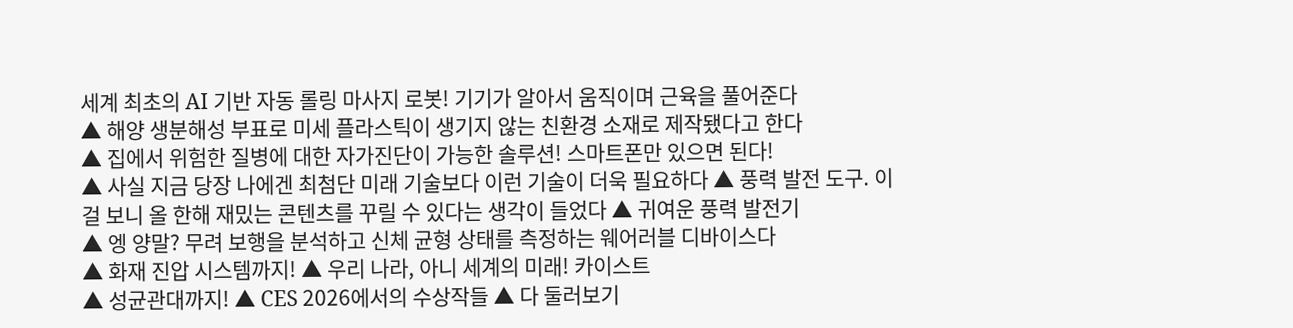세계 최초의 AI 기반 자동 롤링 마사지 로봇! 기기가 알아서 움직이며 근육을 풀어준다
▲ 해양 생분해성 부표로 미세 플라스틱이 생기지 않는 친환경 소재로 제작됐다고 한다
▲ 집에서 위험한 질병에 대한 자가진단이 가능한 솔루션! 스마트폰만 있으면 된다!
▲ 사실 지금 당장 나에겐 최첨단 미래 기술보다 이런 기술이 더욱 필요하다 ▲ 풍력 발전 도구. 이걸 보니 올 한해 재밌는 콘텐츠를 꾸릴 수 있다는 생각이 들었다 ▲ 귀여운 풍력 발전기
▲ 엥 양말? 무려 보행을 분석하고 신체 균형 상태를 측정하는 웨어러블 디바이스다
▲ 화재 진압 시스템까지! ▲ 우리 나라, 아니 세계의 미래! 카이스트
▲ 성균관대까지! ▲ CES 2026에서의 수상작들 ▲ 다 둘러보기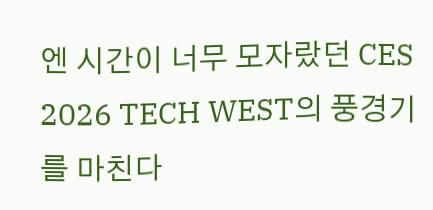엔 시간이 너무 모자랐던 CES 2026 TECH WEST의 풍경기를 마친다